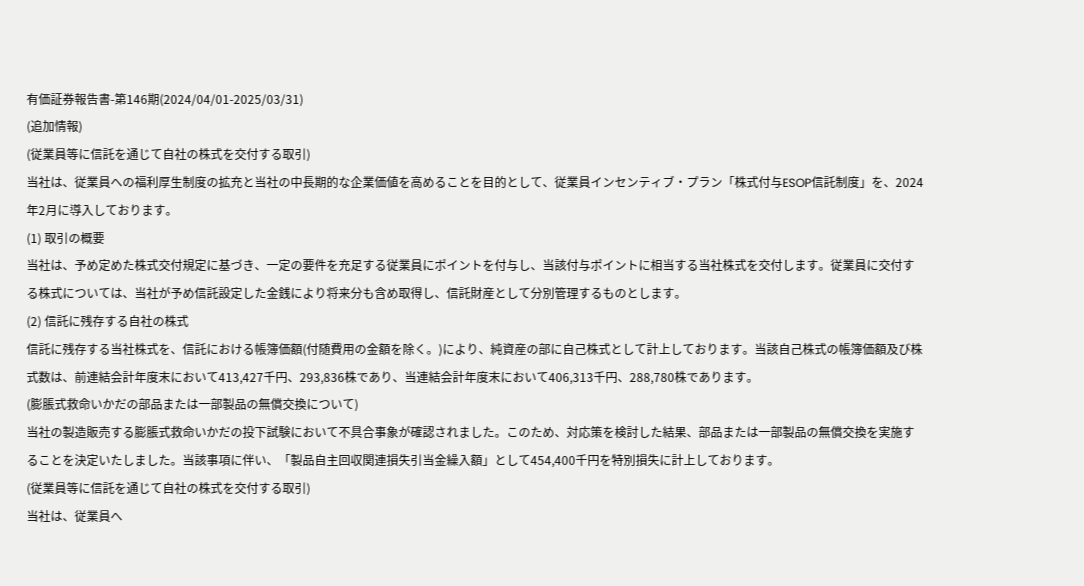有価証券報告書-第146期(2024/04/01-2025/03/31)
(追加情報)
(従業員等に信託を通じて自社の株式を交付する取引)
当社は、従業員への福利厚生制度の拡充と当社の中長期的な企業価値を高めることを目的として、従業員インセンティブ・プラン「株式付与ESOP信託制度」を、2024年2月に導入しております。
(1) 取引の概要
当社は、予め定めた株式交付規定に基づき、一定の要件を充足する従業員にポイントを付与し、当該付与ポイントに相当する当社株式を交付します。従業員に交付する株式については、当社が予め信託設定した金銭により将来分も含め取得し、信託財産として分別管理するものとします。
(2) 信託に残存する自社の株式
信託に残存する当社株式を、信託における帳簿価額(付随費用の金額を除く。)により、純資産の部に自己株式として計上しております。当該自己株式の帳簿価額及び株式数は、前連結会計年度末において413,427千円、293,836株であり、当連結会計年度末において406,313千円、288,780株であります。
(膨脹式救命いかだの部品または一部製品の無償交換について)
当社の製造販売する膨脹式救命いかだの投下試験において不具合事象が確認されました。このため、対応策を検討した結果、部品または一部製品の無償交換を実施することを決定いたしました。当該事項に伴い、「製品自主回収関連損失引当金繰入額」として454,400千円を特別損失に計上しております。
(従業員等に信託を通じて自社の株式を交付する取引)
当社は、従業員へ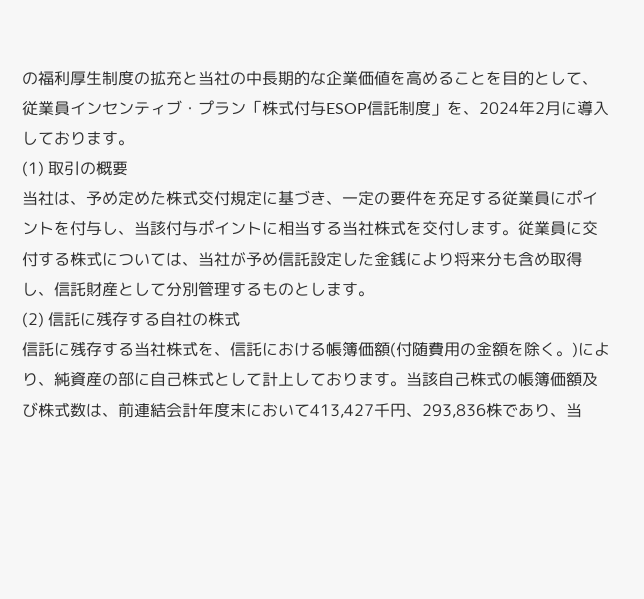の福利厚生制度の拡充と当社の中長期的な企業価値を高めることを目的として、従業員インセンティブ・プラン「株式付与ESOP信託制度」を、2024年2月に導入しております。
(1) 取引の概要
当社は、予め定めた株式交付規定に基づき、一定の要件を充足する従業員にポイントを付与し、当該付与ポイントに相当する当社株式を交付します。従業員に交付する株式については、当社が予め信託設定した金銭により将来分も含め取得し、信託財産として分別管理するものとします。
(2) 信託に残存する自社の株式
信託に残存する当社株式を、信託における帳簿価額(付随費用の金額を除く。)により、純資産の部に自己株式として計上しております。当該自己株式の帳簿価額及び株式数は、前連結会計年度末において413,427千円、293,836株であり、当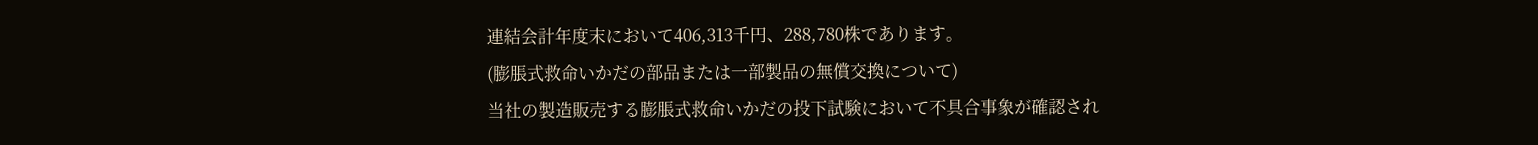連結会計年度末において406,313千円、288,780株であります。
(膨脹式救命いかだの部品または一部製品の無償交換について)
当社の製造販売する膨脹式救命いかだの投下試験において不具合事象が確認され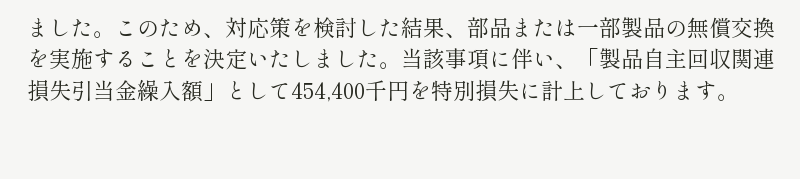ました。このため、対応策を検討した結果、部品または一部製品の無償交換を実施することを決定いたしました。当該事項に伴い、「製品自主回収関連損失引当金繰入額」として454,400千円を特別損失に計上しております。